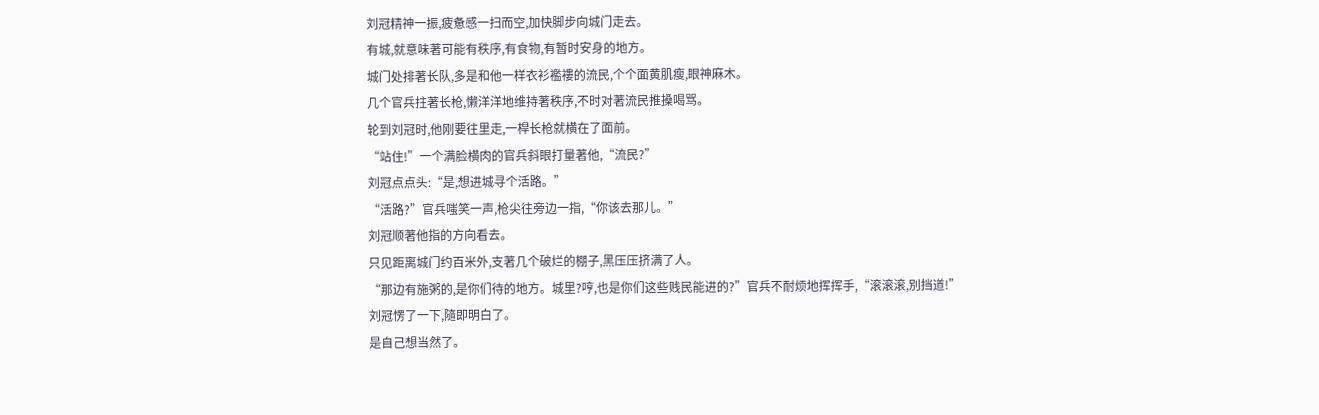刘冠精神一振,疲惫感一扫而空,加快脚步向城门走去。
有城,就意味著可能有秩序,有食物,有暂时安身的地方。
城门处排著长队,多是和他一样衣衫襤褸的流民,个个面黄肌瘦,眼神麻木。
几个官兵拄著长枪,懒洋洋地维持著秩序,不时对著流民推搡喝骂。
轮到刘冠时,他刚要往里走,一桿长枪就横在了面前。
“站住!”一个满脸横肉的官兵斜眼打量著他,“流民?”
刘冠点点头:“是,想进城寻个活路。”
“活路?”官兵嗤笑一声,枪尖往旁边一指,“你该去那儿。”
刘冠顺著他指的方向看去。
只见距离城门约百米外,支著几个破烂的棚子,黑压压挤满了人。
“那边有施粥的,是你们待的地方。城里?哼,也是你们这些贱民能进的?”官兵不耐烦地挥挥手,“滚滚滚,別挡道!”
刘冠愣了一下,隨即明白了。
是自己想当然了。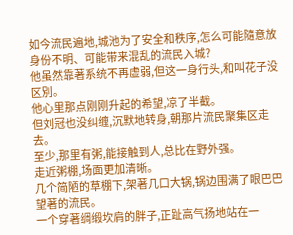如今流民遍地,城池为了安全和秩序,怎么可能隨意放身份不明、可能带来混乱的流民入城?
他虽然靠著系统不再虚弱,但这一身行头,和叫花子没区別。
他心里那点刚刚升起的希望,凉了半截。
但刘冠也没纠缠,沉默地转身,朝那片流民聚集区走去。
至少,那里有粥,能接触到人,总比在野外强。
走近粥棚,场面更加清晰。
几个简陋的草棚下,架著几口大锅,锅边围满了眼巴巴望著的流民。
一个穿著绸缎坎肩的胖子,正趾高气扬地站在一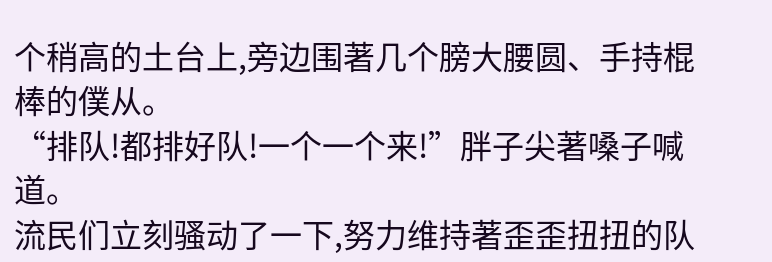个稍高的土台上,旁边围著几个膀大腰圆、手持棍棒的僕从。
“排队!都排好队!一个一个来!”胖子尖著嗓子喊道。
流民们立刻骚动了一下,努力维持著歪歪扭扭的队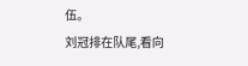伍。
刘冠排在队尾,看向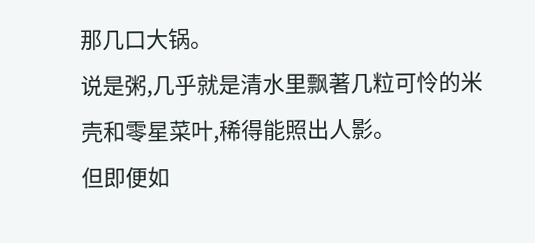那几口大锅。
说是粥,几乎就是清水里飘著几粒可怜的米壳和零星菜叶,稀得能照出人影。
但即便如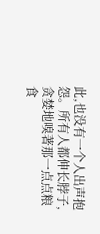此,也没有一个人出声抱怨。所有人都伸长脖子,贪婪地嗅著那一点点粮食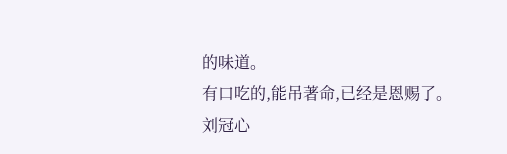的味道。
有口吃的,能吊著命,已经是恩赐了。
刘冠心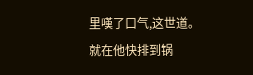里嘆了口气,这世道。
就在他快排到锅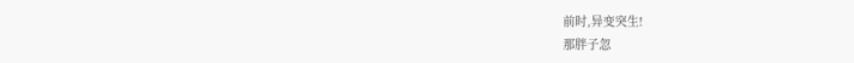前时,异变突生!
那胖子忽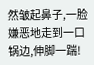然皱起鼻子,一脸嫌恶地走到一口锅边,伸脚一踹!